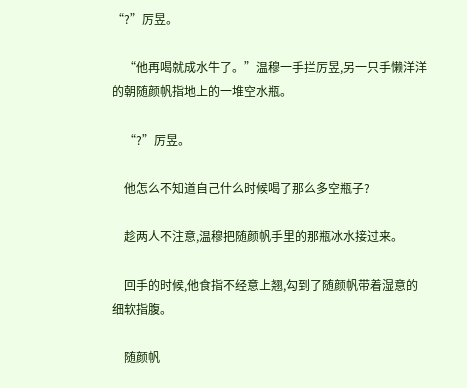“?”厉昱。

    “他再喝就成水牛了。”温穆一手拦厉昱,另一只手懒洋洋的朝随颜帆指地上的一堆空水瓶。

    “?”厉昱。

    他怎么不知道自己什么时候喝了那么多空瓶子?

    趁两人不注意,温穆把随颜帆手里的那瓶冰水接过来。

    回手的时候,他食指不经意上翘,勾到了随颜帆带着湿意的细软指腹。

    随颜帆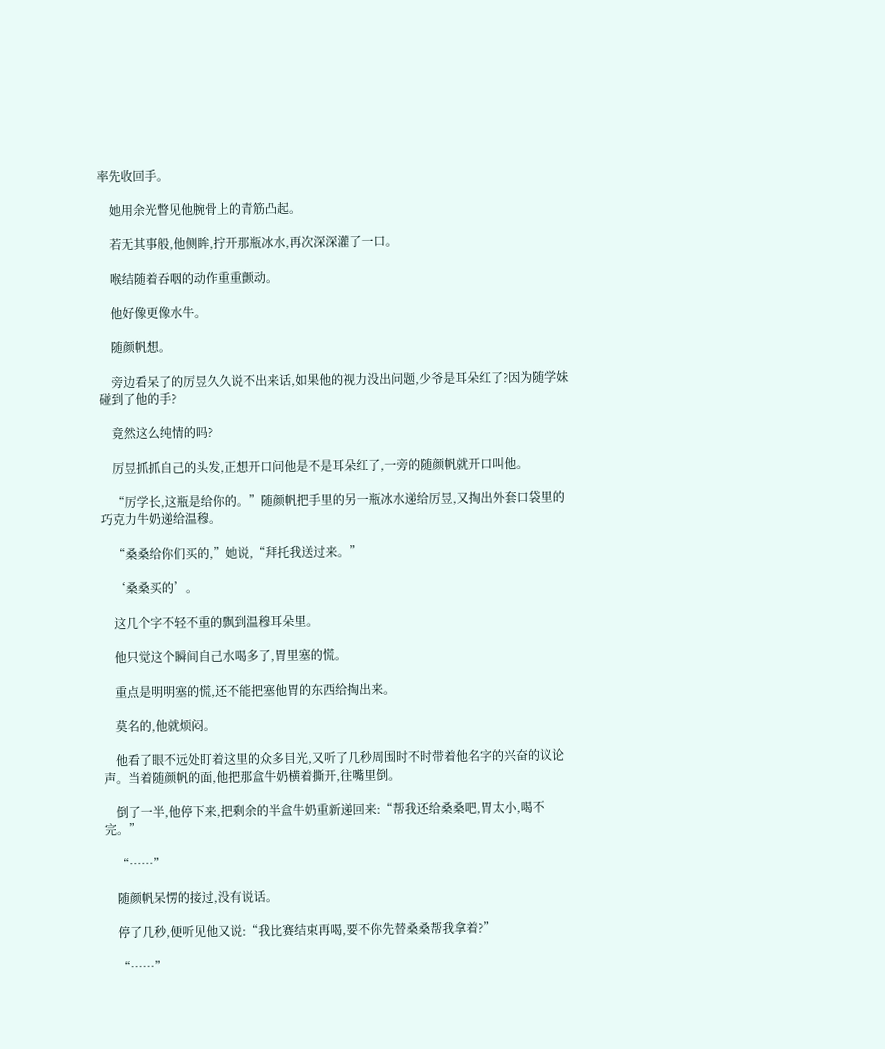率先收回手。

    她用余光瞥见他腕骨上的青筋凸起。

    若无其事般,他侧眸,拧开那瓶冰水,再次深深灌了一口。

    喉结随着吞咽的动作重重颤动。

    他好像更像水牛。

    随颜帆想。

    旁边看呆了的厉昱久久说不出来话,如果他的视力没出问题,少爷是耳朵红了?因为随学妹碰到了他的手?

    竟然这么纯情的吗?

    厉昱抓抓自己的头发,正想开口问他是不是耳朵红了,一旁的随颜帆就开口叫他。

    “厉学长,这瓶是给你的。”随颜帆把手里的另一瓶冰水递给厉昱,又掏出外套口袋里的巧克力牛奶递给温穆。

    “桑桑给你们买的,”她说,“拜托我送过来。”

    ‘桑桑买的’。

    这几个字不轻不重的飘到温穆耳朵里。

    他只觉这个瞬间自己水喝多了,胃里塞的慌。

    重点是明明塞的慌,还不能把塞他胃的东西给掏出来。

    莫名的,他就烦闷。

    他看了眼不远处盯着这里的众多目光,又听了几秒周围时不时带着他名字的兴奋的议论声。当着随颜帆的面,他把那盒牛奶横着撕开,往嘴里倒。

    倒了一半,他停下来,把剩余的半盒牛奶重新递回来:“帮我还给桑桑吧,胃太小,喝不完。”

    “……”

    随颜帆呆愣的接过,没有说话。

    停了几秒,便听见他又说:“我比赛结束再喝,要不你先替桑桑帮我拿着?”

    “……”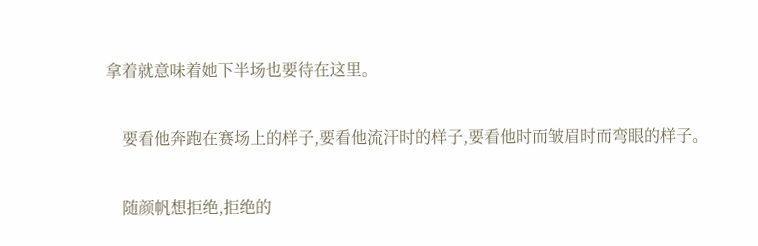拿着就意味着她下半场也要待在这里。

    要看他奔跑在赛场上的样子,要看他流汗时的样子,要看他时而皱眉时而弯眼的样子。

    随颜帆想拒绝,拒绝的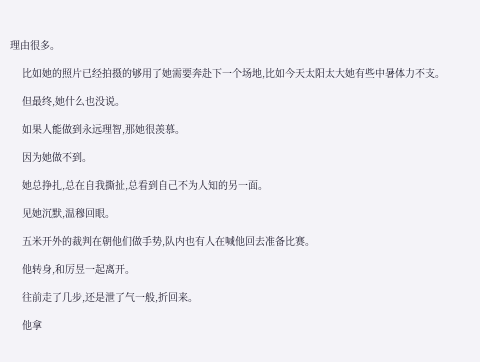理由很多。

    比如她的照片已经拍摄的够用了她需要奔赴下一个场地,比如今天太阳太大她有些中暑体力不支。

    但最终,她什么也没说。

    如果人能做到永远理智,那她很羡慕。

    因为她做不到。

    她总挣扎,总在自我撕扯,总看到自己不为人知的另一面。

    见她沉默,温穆回眼。

    五米开外的裁判在朝他们做手势,队内也有人在喊他回去准备比赛。

    他转身,和厉昱一起离开。

    往前走了几步,还是泄了气一般,折回来。

    他拿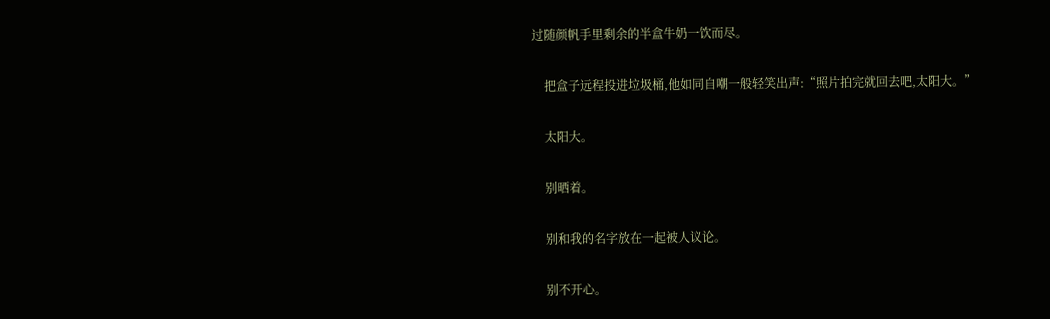过随颜帆手里剩余的半盒牛奶一饮而尽。

    把盒子远程投进垃圾桶,他如同自嘲一般轻笑出声:“照片拍完就回去吧,太阳大。”

    太阳大。

    别晒着。

    别和我的名字放在一起被人议论。

    别不开心。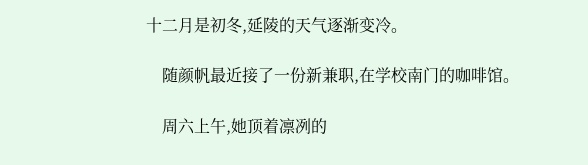十二月是初冬,延陵的天气逐渐变冷。

    随颜帆最近接了一份新兼职,在学校南门的咖啡馆。

    周六上午,她顶着凛冽的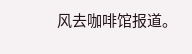风去咖啡馆报道。